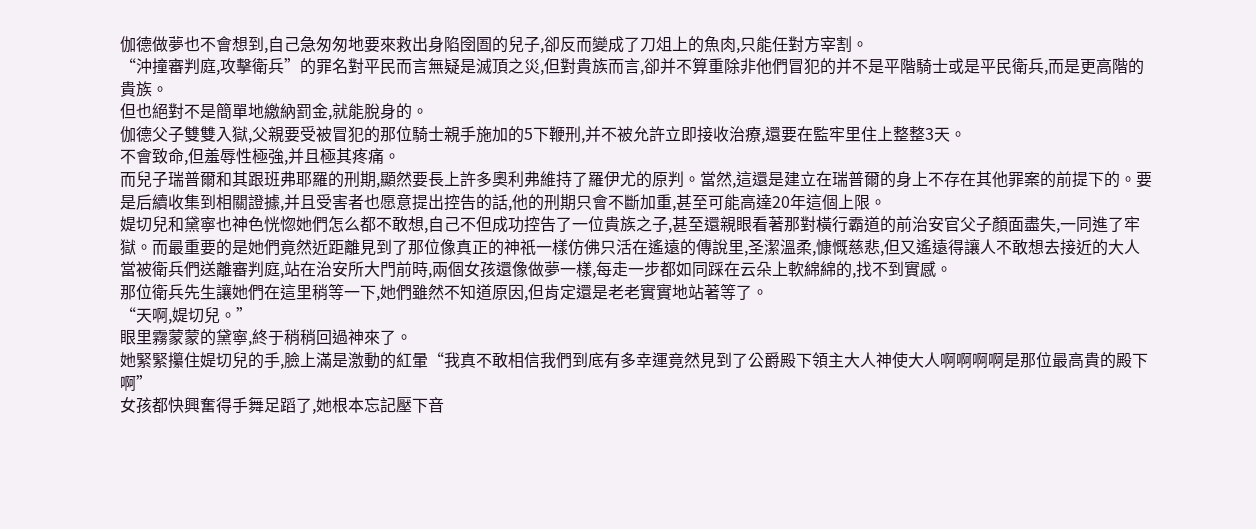伽德做夢也不會想到,自己急匆匆地要來救出身陷囹圄的兒子,卻反而變成了刀俎上的魚肉,只能任對方宰割。
“沖撞審判庭,攻擊衛兵”的罪名對平民而言無疑是滅頂之災,但對貴族而言,卻并不算重除非他們冒犯的并不是平階騎士或是平民衛兵,而是更高階的貴族。
但也絕對不是簡單地繳納罰金,就能脫身的。
伽德父子雙雙入獄,父親要受被冒犯的那位騎士親手施加的5下鞭刑,并不被允許立即接收治療,還要在監牢里住上整整3天。
不會致命,但羞辱性極強,并且極其疼痛。
而兒子瑞普爾和其跟班弗耶羅的刑期,顯然要長上許多奧利弗維持了羅伊尤的原判。當然,這還是建立在瑞普爾的身上不存在其他罪案的前提下的。要是后續收集到相關證據,并且受害者也愿意提出控告的話,他的刑期只會不斷加重,甚至可能高達20年這個上限。
媞切兒和黛寧也神色恍惚她們怎么都不敢想,自己不但成功控告了一位貴族之子,甚至還親眼看著那對橫行霸道的前治安官父子顏面盡失,一同進了牢獄。而最重要的是她們竟然近距離見到了那位像真正的神祇一樣仿佛只活在遙遠的傳說里,圣潔溫柔,慷慨慈悲,但又遙遠得讓人不敢想去接近的大人
當被衛兵們送離審判庭,站在治安所大門前時,兩個女孩還像做夢一樣,每走一步都如同踩在云朵上軟綿綿的,找不到實感。
那位衛兵先生讓她們在這里稍等一下,她們雖然不知道原因,但肯定還是老老實實地站著等了。
“天啊,媞切兒。”
眼里霧蒙蒙的黛寧,終于稍稍回過神來了。
她緊緊攥住媞切兒的手,臉上滿是激動的紅暈“我真不敢相信我們到底有多幸運竟然見到了公爵殿下領主大人神使大人啊啊啊啊是那位最高貴的殿下啊”
女孩都快興奮得手舞足蹈了,她根本忘記壓下音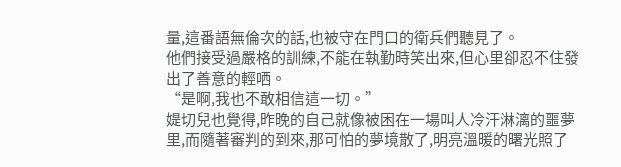量,這番語無倫次的話,也被守在門口的衛兵們聽見了。
他們接受過嚴格的訓練,不能在執勤時笑出來,但心里卻忍不住發出了善意的輕哂。
“是啊,我也不敢相信這一切。”
媞切兒也覺得,昨晚的自己就像被困在一場叫人冷汗淋漓的噩夢里,而隨著審判的到來,那可怕的夢境散了,明亮溫暖的曙光照了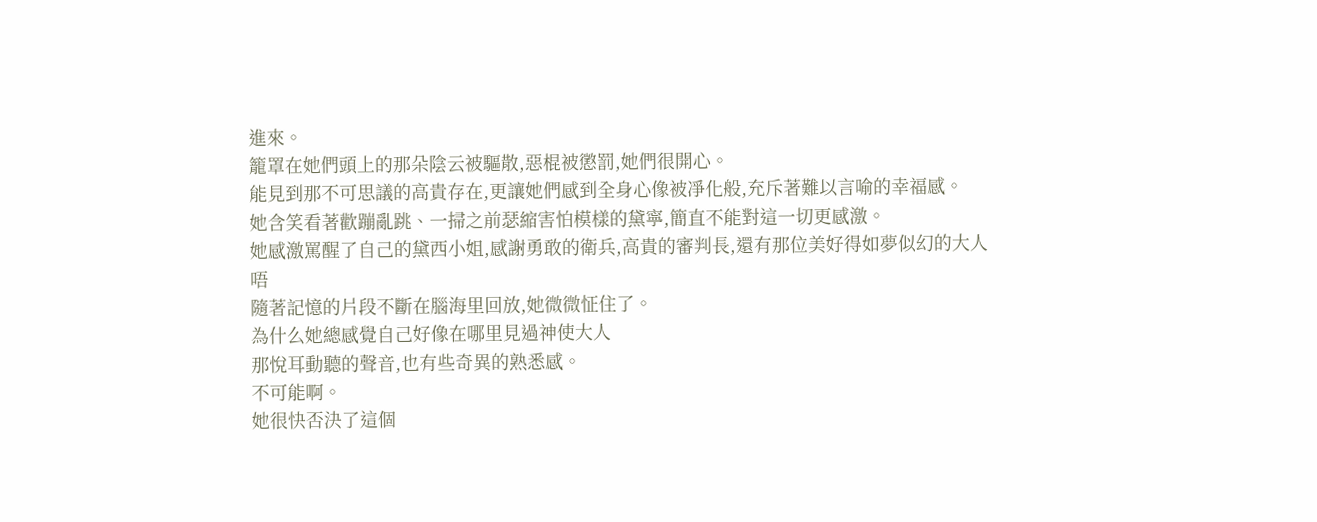進來。
籠罩在她們頭上的那朵陰云被驅散,惡棍被懲罰,她們很開心。
能見到那不可思議的高貴存在,更讓她們感到全身心像被凈化般,充斥著難以言喻的幸福感。
她含笑看著歡蹦亂跳、一掃之前瑟縮害怕模樣的黛寧,簡直不能對這一切更感激。
她感激罵醒了自己的黛西小姐,感謝勇敢的衛兵,高貴的審判長,還有那位美好得如夢似幻的大人
唔
隨著記憶的片段不斷在腦海里回放,她微微怔住了。
為什么她總感覺自己好像在哪里見過神使大人
那悅耳動聽的聲音,也有些奇異的熟悉感。
不可能啊。
她很快否決了這個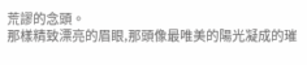荒謬的念頭。
那樣精致漂亮的眉眼,那頭像最唯美的陽光凝成的璀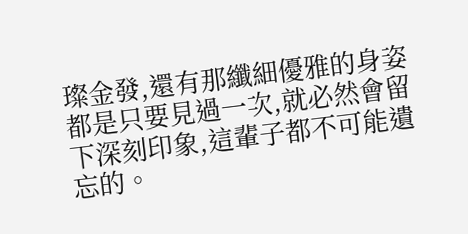璨金發,還有那纖細優雅的身姿都是只要見過一次,就必然會留下深刻印象,這輩子都不可能遺忘的。